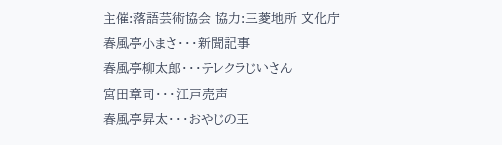主催:落語芸術協会 協力:三菱地所 文化庁
春風亭小まさ・・・新聞記事
春風亭柳太郎・・・テレクラじいさん
宮田章司・・・江戸売声
春風亭昇太・・・おやじの王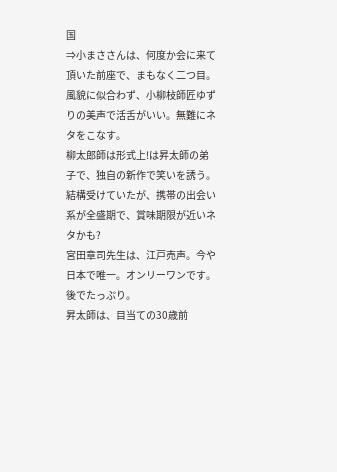国
⇒小まささんは、何度か会に来て頂いた前座で、まもなく二つ目。風貌に似合わず、小柳枝師匠ゆずりの美声で活舌がいい。無難にネタをこなす。
柳太郎師は形式上!は昇太師の弟子で、独自の新作で笑いを誘う。結構受けていたが、携帯の出会い系が全盛期で、賞味期限が近いネタかも?
宮田章司先生は、江戸売声。今や日本で唯一。オンリーワンです。後でたっぷり。
昇太師は、目当ての30歳前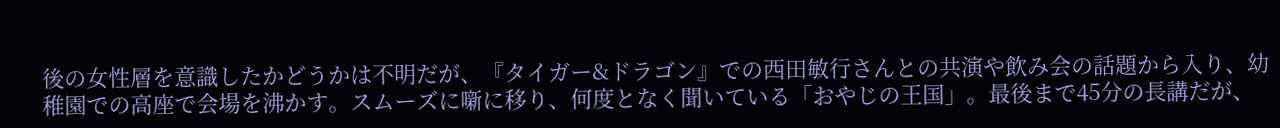後の女性層を意識したかどうかは不明だが、『タイガー&ドラゴン』での西田敏行さんとの共演や飲み会の話題から入り、幼稚園での高座で会場を沸かす。スムーズに噺に移り、何度となく聞いている「おやじの王国」。最後まで45分の長講だが、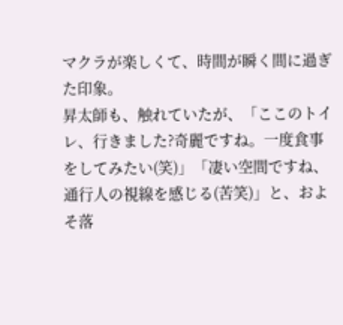マクラが楽しくて、時間が瞬く間に過ぎた印象。
昇太師も、触れていたが、「ここのトイレ、行きました?奇麗ですね。一度食事をしてみたい(笑)」「凄い空間ですね、通行人の視線を感じる(苦笑)」と、およそ落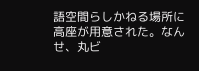語空間らしかねる場所に高座が用意された。なんせ、丸ビ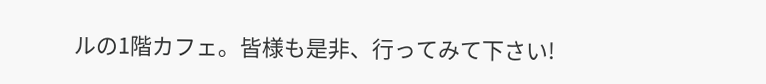ルの1階カフェ。皆様も是非、行ってみて下さい!